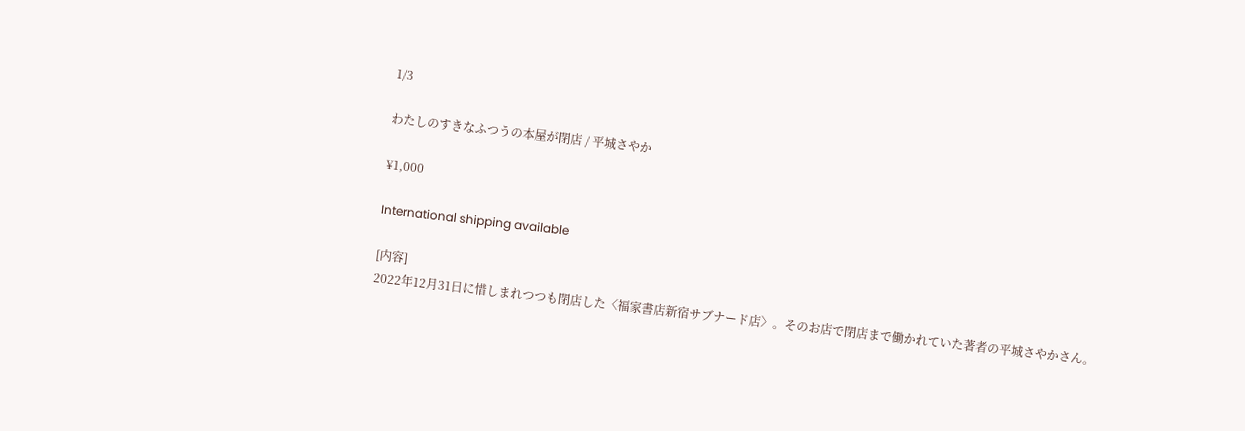1/3

わたしのすきなふつうの本屋が閉店 / 平城さやか

¥1,000

International shipping available

[内容]
2022年12月31日に惜しまれつつも閉店した〈福家書店新宿サブナード店〉。そのお店で閉店まで働かれていた著者の平城さやかさん。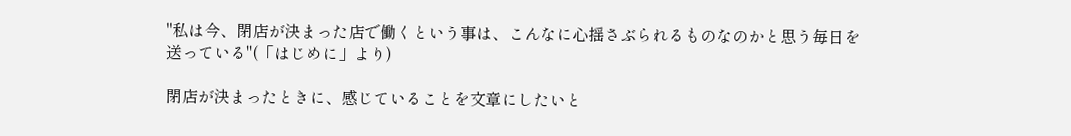"私は今、閉店が決まった店で働くという事は、こんなに心揺さぶられるものなのかと思う毎日を送っている"(「はじめに」より)

閉店が決まったときに、感じていることを文章にしたいと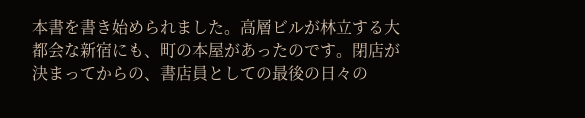本書を書き始められました。高層ビルが林立する大都会な新宿にも、町の本屋があったのです。閉店が決まってからの、書店員としての最後の日々の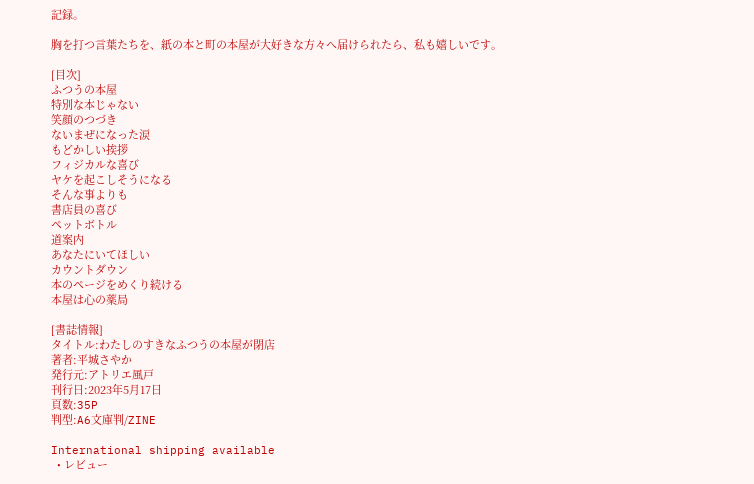記録。

胸を打つ言葉たちを、紙の本と町の本屋が大好きな方々へ届けられたら、私も嬉しいです。

[目次]
ふつうの本屋
特別な本じゃない
笑顔のつづき
ないまぜになった涙
もどかしい挨拶
フィジカルな喜び
ヤケを起こしそうになる
そんな事よりも
書店員の喜び
ペットボトル
道案内
あなたにいてほしい
カウントダウン
本のページをめくり続ける
本屋は心の薬局

[書誌情報]
タイトル:わたしのすきなふつうの本屋が閉店
著者:平城さやか
発行元:アトリエ風戸
刊行日:2023年5月17日
頁数:35P
判型:A6文庫判/ZINE

International shipping available
  • レビュー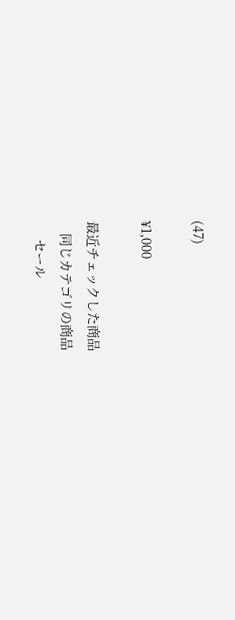(47)

¥1,000

最近チェックした商品
    同じカテゴリの商品
      セール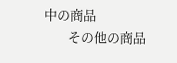中の商品
        その他の商品